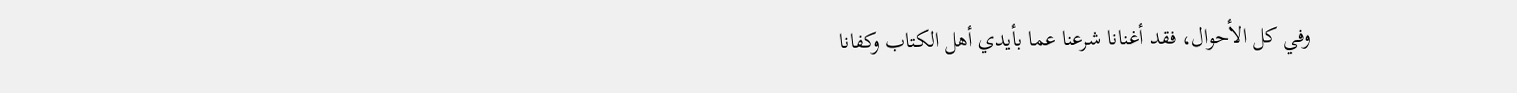وفي كل الأحوال، فقد أغنانا شرعنا عما بأيدي أهل الكتاب وكفانا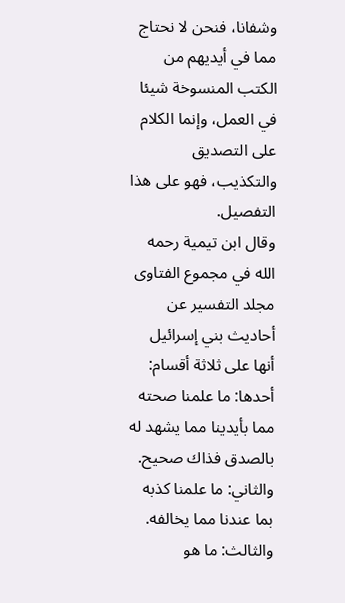وشفانا، فنحن لا نحتاج مما في أيديهم من الكتب المنسوخة شيئا في العمل، وإنما الكلام على التصديق والتكذيب، فهو على هذا التفصيل.
وقال ابن تيمية رحمه الله في مجموع الفتاوى مجلد التفسير عن أحاديث بني إسرائيل
أنها على ثلاثة أقسام:
أحدها: ما علمنا صحته مما بأيدينا مما يشهد له بالصدق فذاك صحيح.
والثاني: ما علمنا كذبه بما عندنا مما يخالفه.
والثالث: ما هو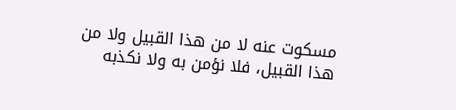مسكوت عنه لا من هذا القبيل ولا من هذا القبيل، فلا نؤمن به ولا نكذبه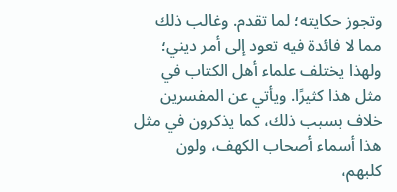وتجوز حكايته؛ لما تقدم. وغالب ذلك مما لا فائدة فيه تعود إلى أمر ديني؛ ولهذا يختلف علماء أهل الكتاب في مثل هذا كثيرًا. ويأتي عن المفسرين خلاف بسبب ذلك، كما يذكرون في مثل هذا أسماء أصحاب الكهف، ولون كلبهم،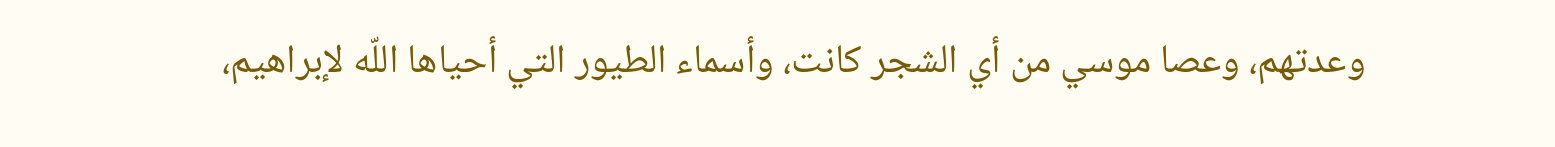وعدتهم، وعصا موسي من أي الشجر كانت، وأسماء الطيور التي أحياها اللّه لإبراهيم،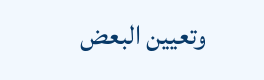وتعيين البعض